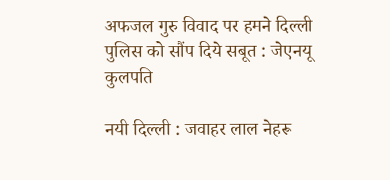अफजल गुरु विवाद पर हमने दिल्ली पुलिस को सौंप दिये सबूत : जेएनयू कुलपति

नयी दिल्ली : जवाहर लाल नेहरू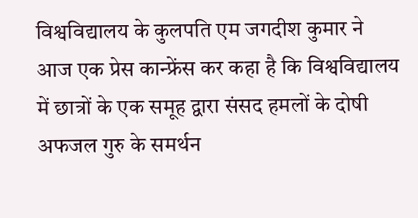विश्वविद्यालय के कुलपति एम जगदीश कुमार ने आज एक प्रेस कान्फ्रेंस कर कहा है कि विश्वविद्यालय में छात्रों के एक समूह द्वारा संसद हमलों के दोषी अफजल गुरु के समर्थन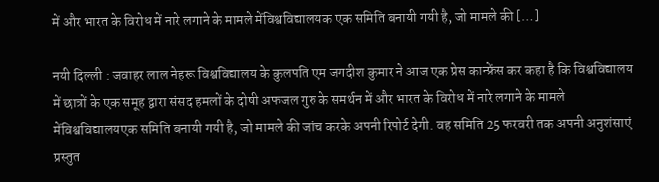में और भारत के विरोध में नारे लगाने के मामले मेंविश्वविद्यालयक एक समिति बनायी गयी है, जो मामले की […]

नयी दिल्ली : जवाहर लाल नेहरू विश्वविद्यालय के कुलपति एम जगदीश कुमार ने आज एक प्रेस कान्फ्रेंस कर कहा है कि विश्वविद्यालय में छात्रों के एक समूह द्वारा संसद हमलों के दोषी अफजल गुरु के समर्थन में और भारत के विरोध में नारे लगाने के मामले मेंविश्वविद्यालयएक समिति बनायी गयी है, जो मामले की जांच करके अपनी रिपोर्ट देगी. वह समिति 25 फरवरी तक अपनी अनुशंसाएं प्रस्तुत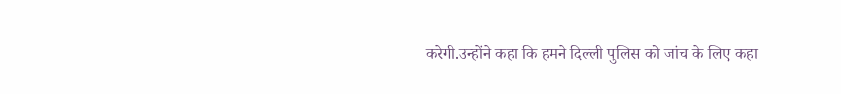करेगी.उन्होंने कहा कि हमने दिल्ली पुलिस को जांच के लिए कहा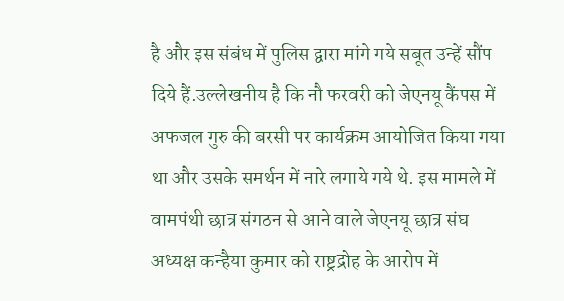है और इस संबंध में पुलिस द्वारा मांगे गये सबूत उन्हें सौंप दिये हैं.उल्लेखनीय है कि नौ फरवरी को जेएनयू कैंपस में अफजल गुरु की बरसी पर कार्यक्रम आयोजित किया गया था और उसके समर्थन में नारे लगाये गये थे. इस मामले में वामपंथी छात्र संगठन से आने वाले जेएनयू छात्र संघ अध्यक्ष कन्हैया कुमार को राष्ट्रद्रोह के आरोप में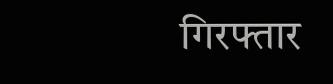गिरफ्तार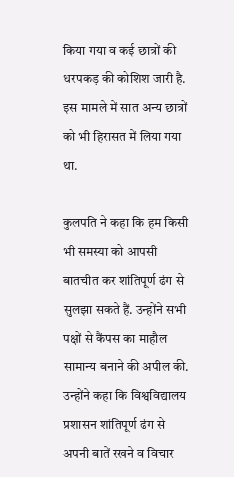किया गया व कई छात्रों की धरपकड़ की कोशिश जारी है. इस मामले में सात अन्य छात्रों को भी हिरासत में लिया गया था.

कुलपति ने कहा कि हम किसी भी समस्या को आपसी बातचीत कर शांतिपूर्ण ढंग से सुलझा सकते हैं. उन्होंने सभी पक्षों से कैंपस का माहौल सामान्य बनाने की अपील की. उन्होंने कहा कि विश्वविद्यालय प्रशासन शांतिपूर्ण ढंग से अपनी बातें रखने व विचार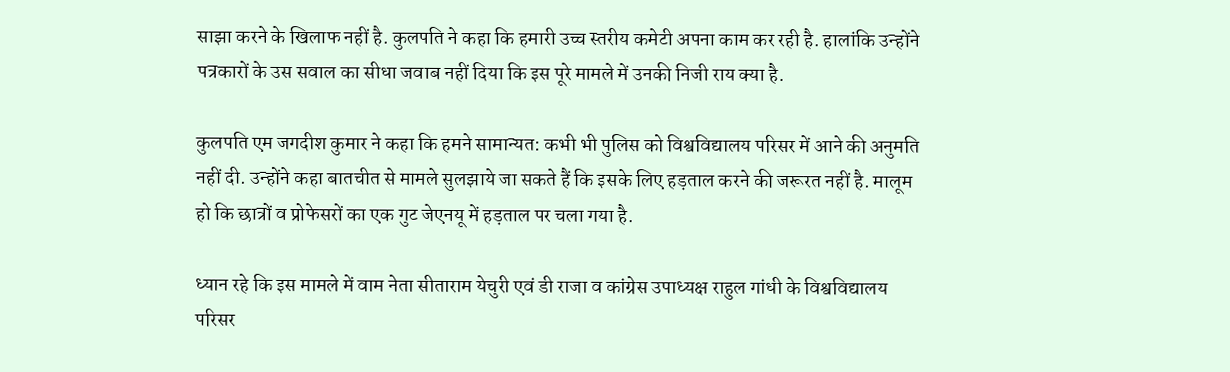साझा करने के खिलाफ नहीं है. कुलपति ने कहा कि हमारी उच्च स्तरीय कमेटी अपना काम कर रही है. हालांकि उन्होंने पत्रकारों के उस सवाल का सीधा जवाब नहीं दिया कि इस पूरे मामले में उनकी निजी राय क्या है.

कुलपति एम जगदीश कुमार ने कहा कि हमने सामान्यत: कभी भी पुलिस को विश्वविद्यालय परिसर में आने की अनुमति नहीं दी. उन्होंने कहा बातचीत से मामले सुलझाये जा सकते हैं कि इसके लिए हड़ताल करने की जरूरत नहीं है. मालूम हो कि छात्रों व प्रोफेसरों का एक गुट जेएनयू में हड़ताल पर चला गया है.

ध्यान रहे कि इस मामले में वाम नेता सीताराम येचुरी एवं डी राजा व कांग्रेस उपाध्यक्ष राहुल गांधी के विश्वविद्यालय परिसर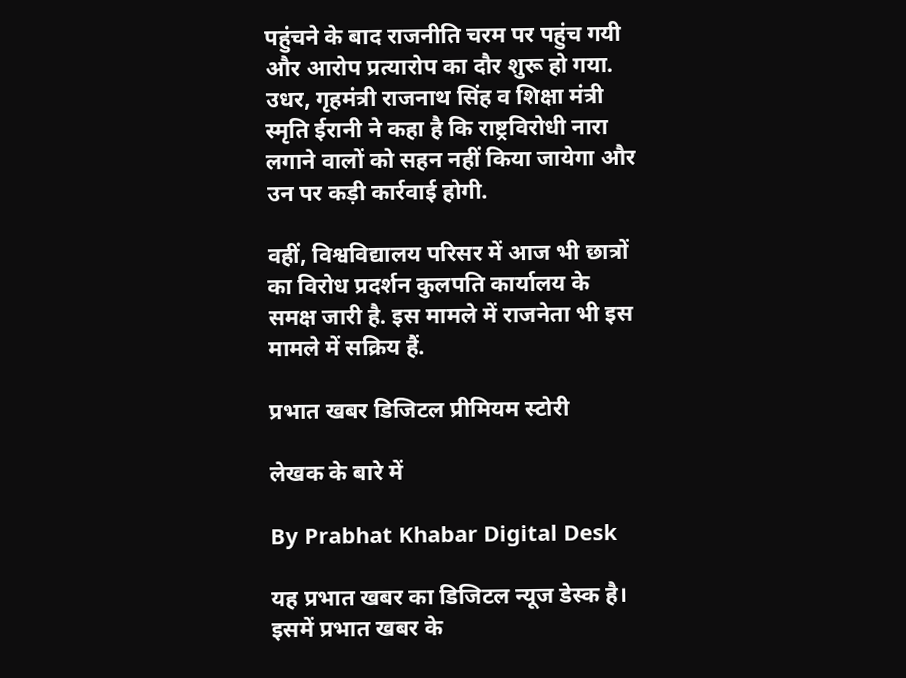पहुंचने के बाद राजनीति चरम पर पहुंच गयी और आरोप प्रत्यारोप का दौर शुरू हो गया. उधर, गृहमंत्री राजनाथ सिंह व शिक्षा मंत्री स्मृति ईरानी ने कहा है कि राष्ट्रविरोधी नारा लगाने वालों को सहन नहीं किया जायेगा और उन पर कड़ी कार्रवाई होगी.

वहीं, विश्वविद्यालय परिसर में आज भी छात्रों का विरोध प्रदर्शन कुलपति कार्यालय के समक्ष जारी है. इस मामले में राजनेता भी इस मामले में सक्रिय हैं.

प्रभात खबर डिजिटल प्रीमियम स्टोरी

लेखक के बारे में

By Prabhat Khabar Digital Desk

यह प्रभात खबर का डिजिटल न्यूज डेस्क है। इसमें प्रभात खबर के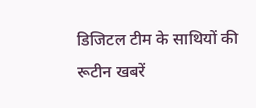डिजिटल टीम के साथियों की रूटीन खबरें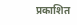प्रकाशित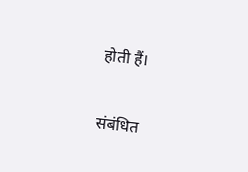होती हैं।

संबंधित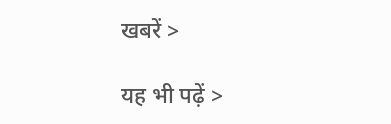खबरें >

यह भी पढ़ें >